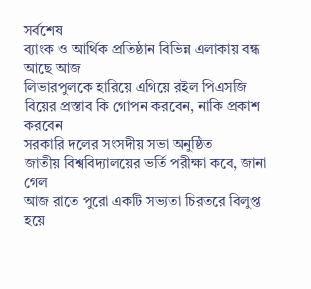সর্বশেষ
ব্যাংক ও আর্থিক প্রতিষ্ঠান বিভিন্ন এলাকায় বন্ধ আছে আজ
লিভারপুলকে হারিয়ে এগিয়ে রইল পিএসজি
বিয়ের প্রস্তাব কি গোপন করবেন, নাকি প্রকাশ করবেন
সরকারি দলের সংসদীয় সভা অনুষ্ঠিত
জাতীয় বিশ্ববিদ্যালয়ের ভর্তি পরীক্ষা কবে, জানা গেল
আজ রাতে পুরো একটি সভ্যতা চিরতরে বিলুপ্ত হয়ে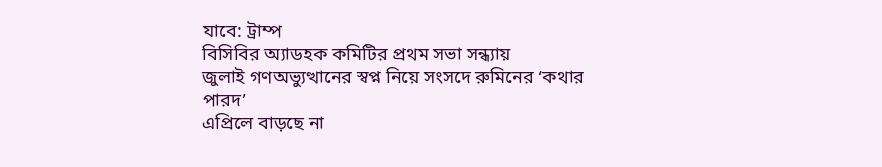যাবে: ট্রাম্প
বিসিবির অ্যাডহক কমিটির প্রথম সভা সন্ধ্যায়
জুলাই গণঅভ্যুত্থানের স্বপ্ন নিয়ে সংসদে রুমিনের ‘কথার পারদ’
এপ্রিলে বাড়ছে না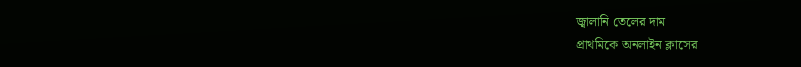জ্বালানি তেলের দাম
প্রাথমিকে অনলাইন ক্লাসের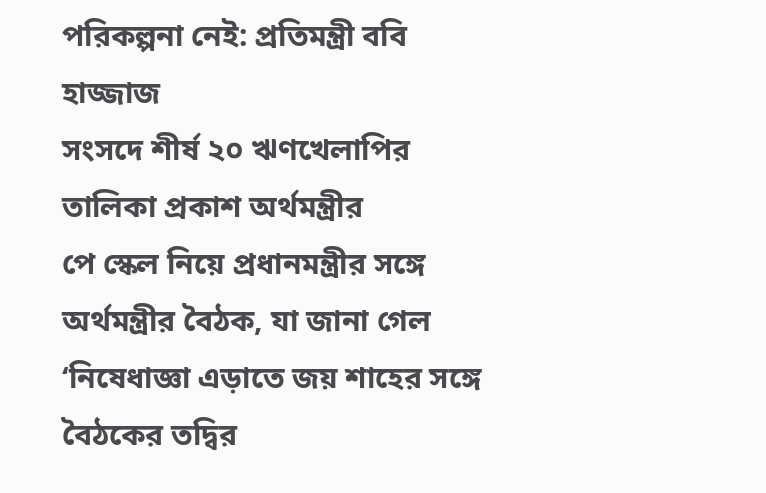পরিকল্পনা নেই: প্রতিমন্ত্রী ববি হাজ্জাজ
সংসদে শীর্ষ ২০ ঋণখেলাপির তালিকা প্রকাশ অর্থমন্ত্রীর
পে স্কেল নিয়ে প্রধানমন্ত্রীর সঙ্গে অর্থমন্ত্রীর বৈঠক, যা জানা গেল
‘নিষেধাজ্ঞা এড়াতে জয় শাহের সঙ্গে বৈঠকের তদ্বির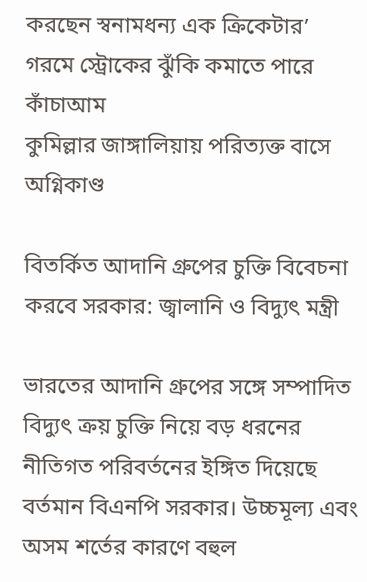করছেন স্বনামধন্য এক ক্রিকেটার’
গরমে স্ট্রোকের ঝুঁকি কমাতে পারে কাঁচাআম
কুমিল্লার জাঙ্গালিয়ায় পরিত্যক্ত বাসে অগ্নিকাণ্ড

বিতর্কিত আদানি গ্রুপের চুক্তি বিবেচনা করবে সরকার: জ্বালানি ও বিদ্যুৎ মন্ত্রী

ভারতের আদানি গ্রুপের সঙ্গে সম্পাদিত বিদ্যুৎ ক্রয় চুক্তি নিয়ে বড় ধরনের নীতিগত পরিবর্তনের ইঙ্গিত দিয়েছে বর্তমান বিএনপি সরকার। উচ্চমূল্য এবং অসম শর্তের কারণে বহুল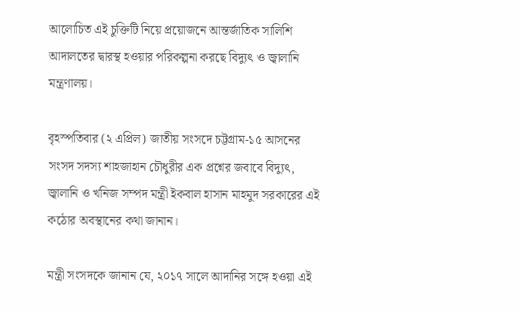আলোচিত এই চুক্তিটি নিয়ে প্রয়োজনে আন্তর্জাতিক সালিশি আদালতের দ্বারস্থ হওয়ার পরিকল্পনা করছে বিদ্যুৎ ও জ্বালানি মন্ত্রণালয়।

বৃহস্পতিবার (২ এপ্রিল) জাতীয় সংসদে চট্টগ্রাম-১৫ আসনের সংসদ সদস্য শাহজাহান চৌধুরীর এক প্রশ্নের জবাবে বিদ্যুৎ, জ্বালানি ও খনিজ সম্পদ মন্ত্রী ইকবাল হাসান মাহমুদ সরকারের এই কঠোর অবস্থানের কথা জানান।

মন্ত্রী সংসদকে জানান যে, ২০১৭ সালে আদানির সঙ্গে হওয়া এই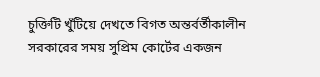চুক্তিটি খুঁটিয়ে দেখতে বিগত অন্তর্বর্তীকালীন সরকারের সময় সুপ্রিম কোর্টের একজন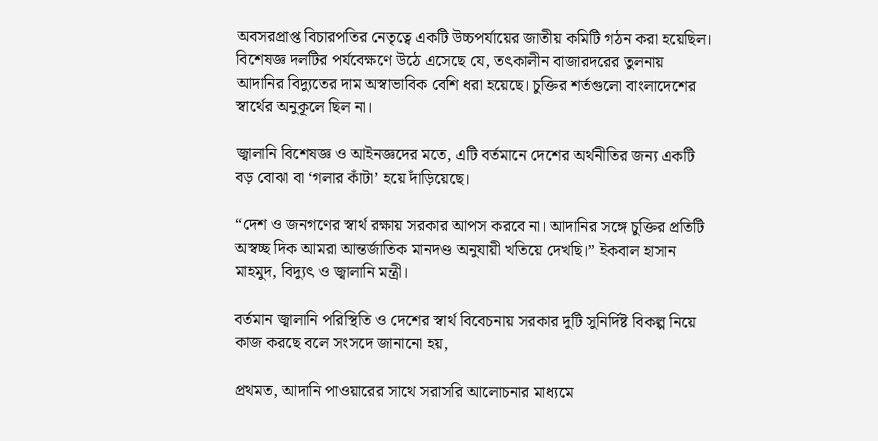অবসরপ্রাপ্ত বিচারপতির নেতৃত্বে একটি উচ্চপর্যায়ের জাতীয় কমিটি গঠন করা হয়েছিল। বিশেষজ্ঞ দলটির পর্যবেক্ষণে উঠে এসেছে যে, তৎকালীন বাজারদরের তুলনায় আদানির বিদ্যুতের দাম অস্বাভাবিক বেশি ধরা হয়েছে। চুক্তির শর্তগুলো বাংলাদেশের স্বার্থের অনুকূলে ছিল না।

জ্বালানি বিশেষজ্ঞ ও আইনজ্ঞদের মতে, এটি বর্তমানে দেশের অর্থনীতির জন্য একটি বড় বোঝা বা ‘গলার কাঁটা’ হয়ে দাঁড়িয়েছে।

“দেশ ও জনগণের স্বার্থ রক্ষায় সরকার আপস করবে না। আদানির সঙ্গে চুক্তির প্রতিটি অস্বচ্ছ দিক আমরা আন্তর্জাতিক মানদণ্ড অনুযায়ী খতিয়ে দেখছি।” ইকবাল হাসান মাহমুদ, বিদ্যুৎ ও জ্বালানি মন্ত্রী।

বর্তমান জ্বালানি পরিস্থিতি ও দেশের স্বার্থ বিবেচনায় সরকার দুটি সুনির্দিষ্ট বিকল্প নিয়ে কাজ করছে বলে সংসদে জানানো হয়,

প্রথমত, আদানি পাওয়ারের সাথে সরাসরি আলোচনার মাধ্যমে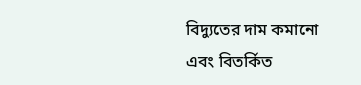বিদ্যুতের দাম কমানো এবং বিতর্কিত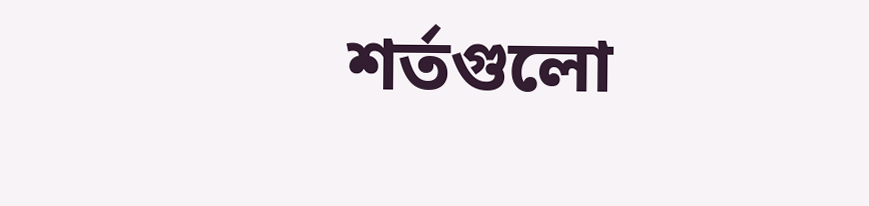শর্তগুলো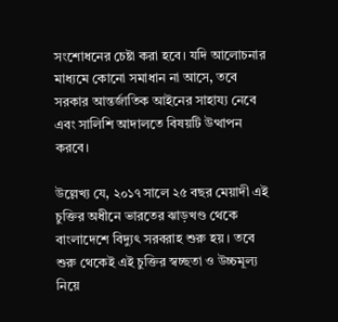সংশোধনের চেষ্টা করা হবে। যদি আলোচনার মাধ্যমে কোনো সমাধান না আসে, তবে সরকার আন্তর্জাতিক আইনের সাহায্য নেবে এবং সালিশি আদালতে বিষয়টি উত্থাপন করবে।

উল্লেখ্য যে, ২০১৭ সালে ২৫ বছর মেয়াদী এই চুক্তির অধীনে ভারতের ঝাড়খণ্ড থেকে বাংলাদেশে বিদ্যুৎ সরবরাহ শুরু হয়। তবে শুরু থেকেই এই চুক্তির স্বচ্ছতা ও উচ্চমূল্য নিয়ে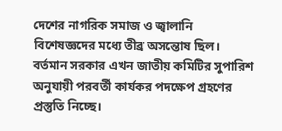দেশের নাগরিক সমাজ ও জ্বালানি বিশেষজ্ঞদের মধ্যে তীব্র অসন্তোষ ছিল। বর্তমান সরকার এখন জাতীয় কমিটির সুপারিশ অনুযায়ী পরবর্তী কার্যকর পদক্ষেপ গ্রহণের প্রস্তুতি নিচ্ছে।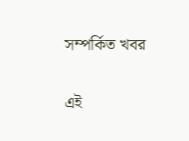সম্পর্কিত খবর

এই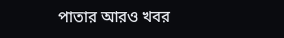পাতার আরও খবর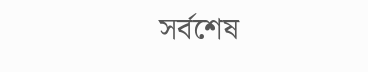সর্বশেষ